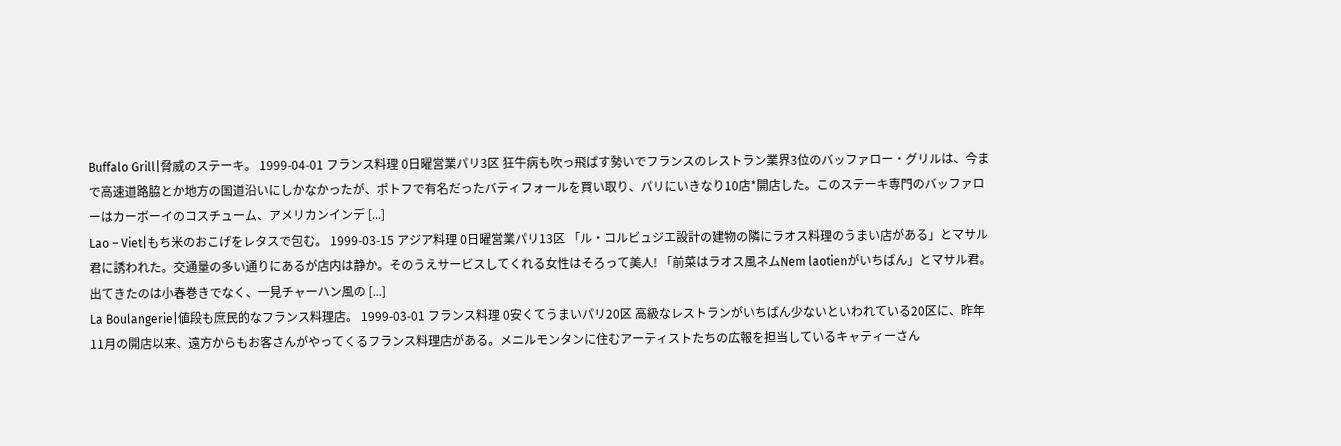Buffalo Grill|脅威のステーキ。 1999-04-01 フランス料理 0日曜営業パリ3区 狂牛病も吹っ飛ばす勢いでフランスのレストラン業界3位のバッファロー・グリルは、今まで高速道路脇とか地方の国道沿いにしかなかったが、ポトフで有名だったバティフォールを買い取り、パリにいきなり10店*開店した。このステーキ専門のバッファローはカーボーイのコスチューム、アメリカンインデ [...]
Lao – Viet|もち米のおこげをレタスで包む。 1999-03-15 アジア料理 0日曜営業パリ13区 「ル・コルビュジエ設計の建物の隣にラオス料理のうまい店がある」とマサル君に誘われた。交通量の多い通りにあるが店内は静か。そのうえサービスしてくれる女性はそろって美人! 「前菜はラオス風ネムNem laotienがいちばん」とマサル君。出てきたのは小春巻きでなく、一見チャーハン風の [...]
La Boulangerie|値段も庶民的なフランス料理店。 1999-03-01 フランス料理 0安くてうまいパリ20区 高級なレストランがいちばん少ないといわれている20区に、昨年11月の開店以来、遠方からもお客さんがやってくるフランス料理店がある。メニルモンタンに住むアーティストたちの広報を担当しているキャティーさん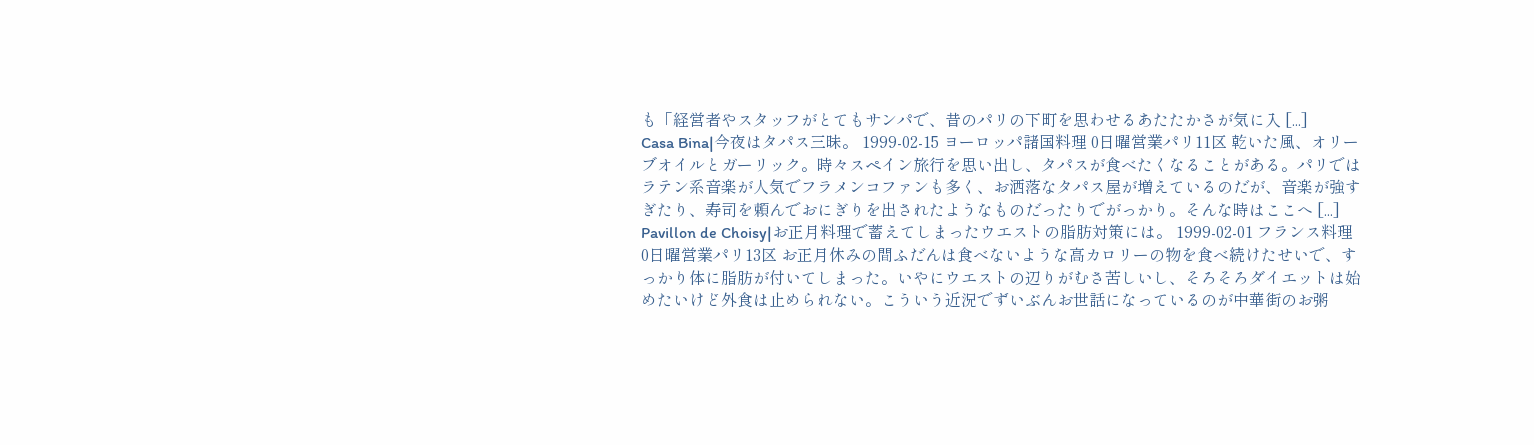も「経営者やスタッフがとてもサンパで、昔のパリの下町を思わせるあたたかさが気に入 [...]
Casa Bina|今夜はタパス三昧。 1999-02-15 ヨーロッパ諸国料理 0日曜営業パリ11区 乾いた風、オリーブオイルとガーリック。時々スペイン旅行を思い出し、タパスが食べたくなることがある。パリではラテン系音楽が人気でフラメンコファンも多く、お洒落なタパス屋が増えているのだが、音楽が強すぎたり、寿司を頼んでおにぎりを出されたようなものだったりでがっかり。そんな時はここへ [...]
Pavillon de Choisy|お正月料理で蓄えてしまったウエストの脂肪対策には。 1999-02-01 フランス料理 0日曜営業パリ13区 お正月休みの間ふだんは食べないような高カロリーの物を食べ続けたせいで、すっかり体に脂肪が付いてしまった。いやにウエストの辺りがむさ苦しいし、そろそろダイエットは始めたいけど外食は止められない。こういう近況でずいぶんお世話になっているのが中華街のお粥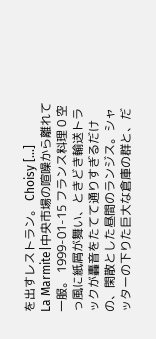を出すレストラン。 Choisy [...]
La Marmite|中央市場の喧噪から離れて一服。 1999-01-15 フランス料理 0 空っ風に紙屑が舞い、ときどき輸送トラックが轟音をたてて通りすぎるだけの、閑散とした昼間のランジス。シャッターの下りた巨大な倉庫の群と、だ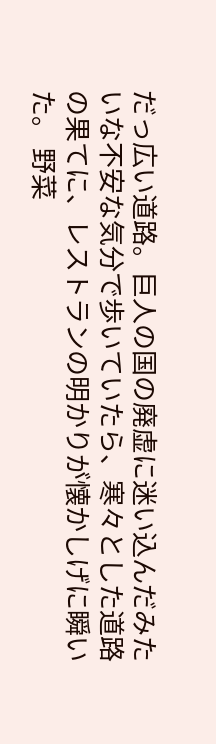だっ広い道路。巨人の国の廃虚に迷い込んだみたいな不安な気分で歩いていたら、寒々とした道路の果てに、レストランの明かりが懐かしげに瞬いた。 野菜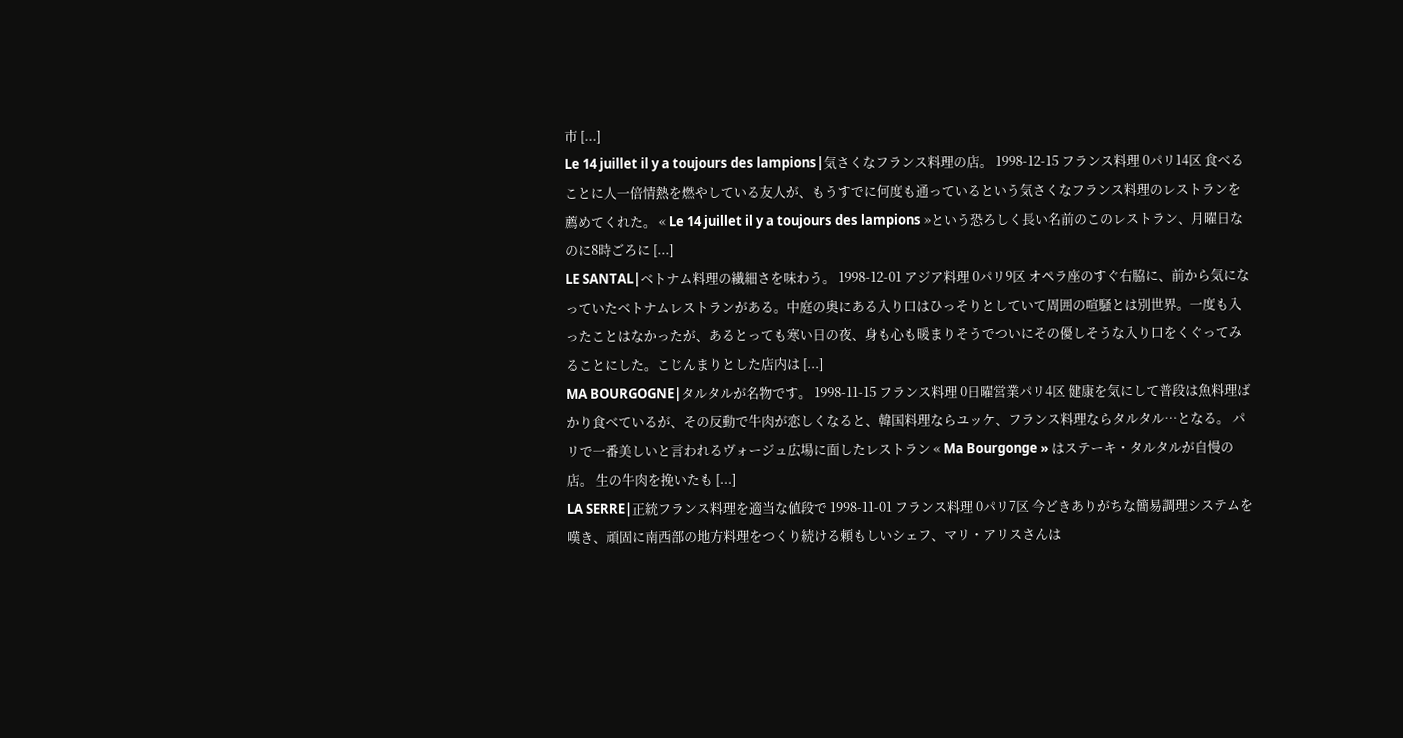市 [...]
Le 14 juillet il y a toujours des lampions|気さくなフランス料理の店。 1998-12-15 フランス料理 0パリ14区 食べることに人一倍情熱を燃やしている友人が、もうすでに何度も通っているという気さくなフランス料理のレストランを薦めてくれた。 « Le 14 juillet il y a toujours des lampions »という恐ろしく長い名前のこのレストラン、月曜日なのに8時ごろに [...]
LE SANTAL|ベトナム料理の繊細さを味わう。 1998-12-01 アジア料理 0パリ9区 オペラ座のすぐ右脇に、前から気になっていたベトナムレストランがある。中庭の奥にある入り口はひっそりとしていて周囲の喧騒とは別世界。一度も入ったことはなかったが、あるとっても寒い日の夜、身も心も暖まりそうでついにその優しそうな入り口をくぐってみることにした。こじんまりとした店内は [...]
MA BOURGOGNE|タルタルが名物です。 1998-11-15 フランス料理 0日曜営業パリ4区 健康を気にして普段は魚料理ばかり食べているが、その反動で牛肉が恋しくなると、韓国料理ならユッケ、フランス料理ならタルタル…となる。 パリで一番美しいと言われるヴォージュ広場に面したレストラン « Ma Bourgonge » はステーキ・タルタルが自慢の店。 生の牛肉を挽いたも [...]
LA SERRE|正統フランス料理を適当な値段で 1998-11-01 フランス料理 0パリ7区 今どきありがちな簡易調理システムを嘆き、頑固に南西部の地方料理をつくり続ける頼もしいシェフ、マリ・アリスさんは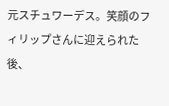元スチュワーデス。笑顔のフィリップさんに迎えられた後、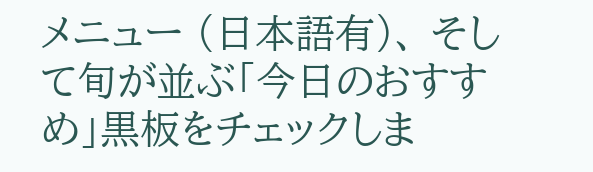メニュー (日本語有)、 そして旬が並ぶ「今日のおすすめ」黒板をチェックしま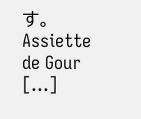す。 Assiette de Gour [...]